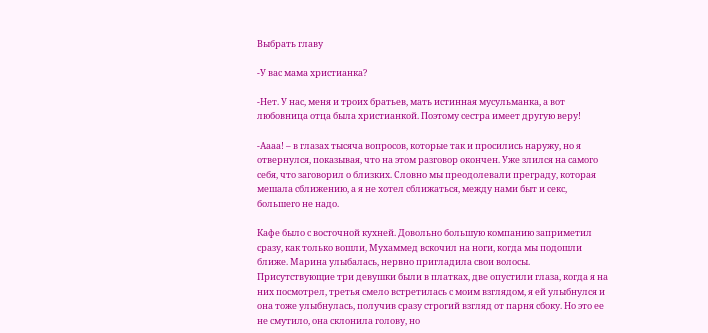Выбрать главу

-У вас мама христианка?

-Нет. У нас, меня и троих братьев, мать истинная мусульманка, а вот любовница отца была христианкой. Поэтому сестра имеет другую веру!

-Аааа! – в глазах тысяча вопросов, которые так и просились наружу, но я отвернулся, показывая, что на этом разговор окончен. Уже злился на самого себя, что заговорил о близких. Словно мы преодолевали преграду, которая мешала сближению, а я не хотел сближаться, между нами быт и секс, большего не надо.

Кафе было с восточной кухней. Довольно большую компанию заприметил сразу, как только вошли, Мухаммед вскочил на ноги, когда мы подошли ближе. Марина улыбалась, нервно пригладила свои волосы. Присутствующие три девушки были в платках, две опустили глаза, когда я на них посмотрел, третья смело встретилась с моим взглядом, я ей улыбнулся и она тоже улыбнулась, получив сразу строгий взгляд от парня сбоку. Но это ее не смутило, она склонила голову, но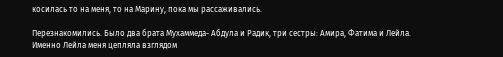косилась то на меня, то на Марину, пока мы рассаживались.

Перезнакомились. Было два брата Мухаммеда- Абдула и Радик, три сестры: Амира, Фатима и Лейла. Именно Лейла меня цепляла взглядом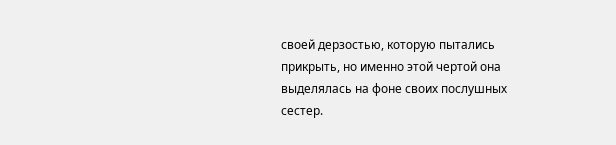своей дерзостью, которую пытались прикрыть, но именно этой чертой она выделялась на фоне своих послушных сестер.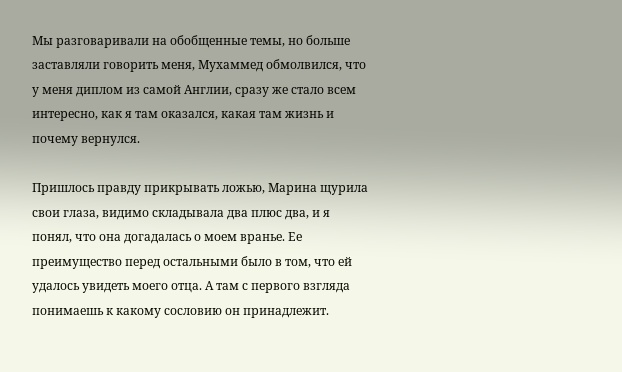Мы разговаривали на обобщенные темы, но больше заставляли говорить меня, Мухаммед обмолвился, что у меня диплом из самой Англии, сразу же стало всем интересно, как я там оказался, какая там жизнь и почему вернулся.

Пришлось правду прикрывать ложью, Марина щурила свои глаза, видимо складывала два плюс два, и я понял, что она догадалась о моем вранье. Ее преимущество перед остальными было в том, что ей удалось увидеть моего отца. А там с первого взгляда понимаешь к какому сословию он принадлежит.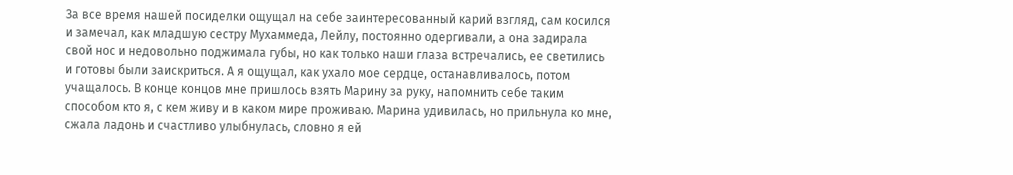За все время нашей посиделки ощущал на себе заинтересованный карий взгляд, сам косился и замечал, как младшую сестру Мухаммеда, Лейлу, постоянно одергивали, а она задирала свой нос и недовольно поджимала губы, но как только наши глаза встречались, ее светились и готовы были заискриться. А я ощущал, как ухало мое сердце, останавливалось, потом учащалось. В конце концов мне пришлось взять Марину за руку, напомнить себе таким способом кто я, с кем живу и в каком мире проживаю. Марина удивилась, но прильнула ко мне, сжала ладонь и счастливо улыбнулась, словно я ей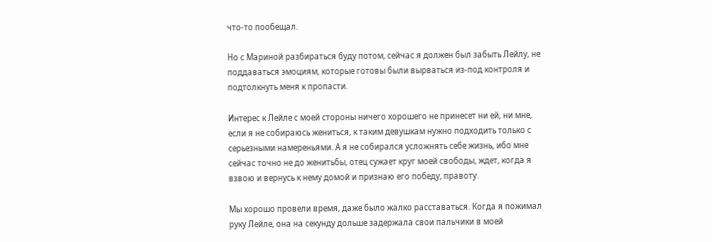что-то пообещал.

Но с Мариной разбираться буду потом, сейчас я должен был забыть Лейлу, не поддаваться эмоциям, которые готовы были вырваться из-под контроля и подтолкнуть меня к пропасти.

Интерес к Лейле с моей стороны ничего хорошего не принесет ни ей, ни мне, если я не собираюсь жениться, к таким девушкам нужно подходить только с серьезными намереньями. А я не собирался усложнять себе жизнь, ибо мне сейчас точно не до женитьбы, отец сужает круг моей свободы, ждет, когда я взвою и вернусь к нему домой и признаю его победу, правоту.

Мы хорошо провели время, даже было жалко расставаться. Когда я пожимал руку Лейле, она на секунду дольше задержала свои пальчики в моей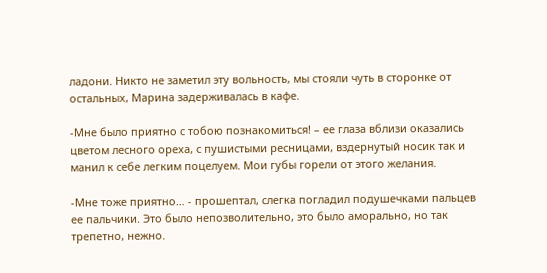ладони. Никто не заметил эту вольность, мы стояли чуть в сторонке от остальных, Марина задерживалась в кафе.

-Мне было приятно с тобою познакомиться! – ее глаза вблизи оказались цветом лесного ореха, с пушистыми ресницами, вздернутый носик так и манил к себе легким поцелуем. Мои губы горели от этого желания.

-Мне тоже приятно… - прошептал, слегка погладил подушечками пальцев ее пальчики. Это было непозволительно, это было аморально, но так трепетно, нежно.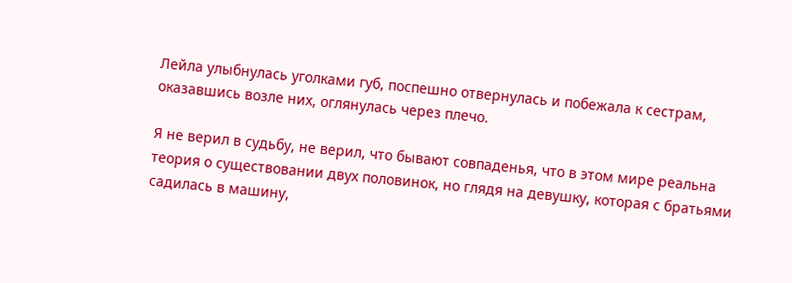Лейла улыбнулась уголками губ, поспешно отвернулась и побежала к сестрам, оказавшись возле них, оглянулась через плечо.

Я не верил в судьбу, не верил, что бывают совпаденья, что в этом мире реальна теория о существовании двух половинок, но глядя на девушку, которая с братьями садилась в машину,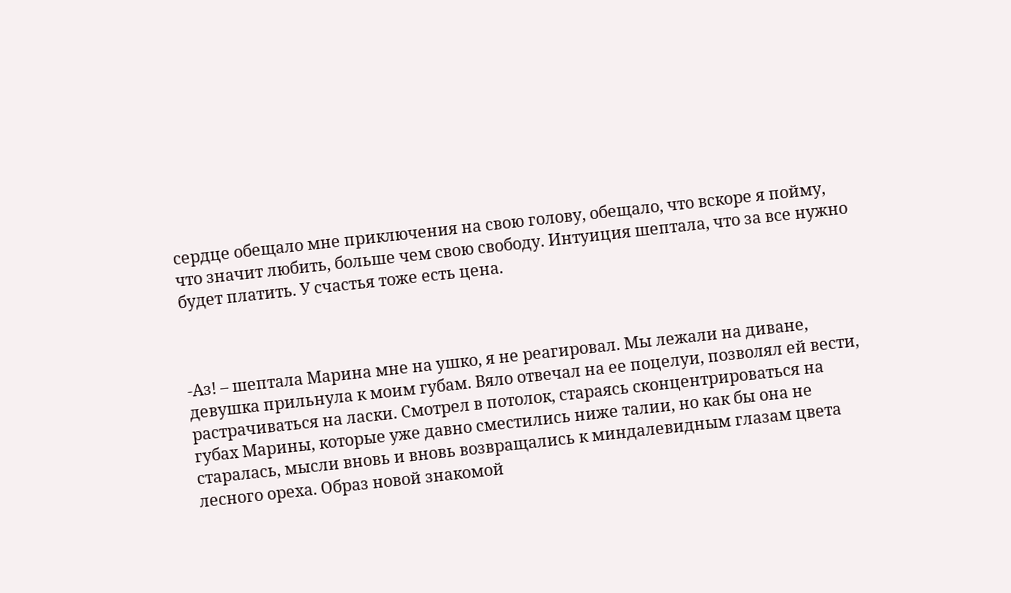сердце обещало мне приключения на свою голову, обещало, что вскоре я пойму, что значит любить, больше чем свою свободу. Интуиция шептала, что за все нужно будет платить. У счастья тоже есть цена.



-Аз! – шептала Марина мне на ушко, я не реагировал. Мы лежали на диване, девушка прильнула к моим губам. Вяло отвечал на ее поцелуи, позволял ей вести, растрачиваться на ласки. Смотрел в потолок, стараясь сконцентрироваться на губах Марины, которые уже давно сместились ниже талии, но как бы она не старалась, мысли вновь и вновь возвращались к миндалевидным глазам цвета лесного ореха. Образ новой знакомой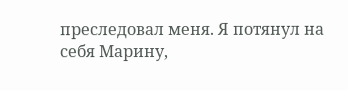преследовал меня. Я потянул на себя Марину,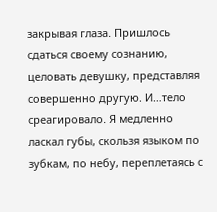закрывая глаза. Пришлось сдаться своему сознанию, целовать девушку, представляя совершенно другую. И…тело среагировало. Я медленно ласкал губы, скользя языком по зубкам, по небу, переплетаясь с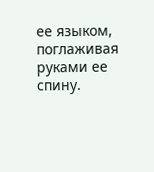ее языком, поглаживая руками ее спину.